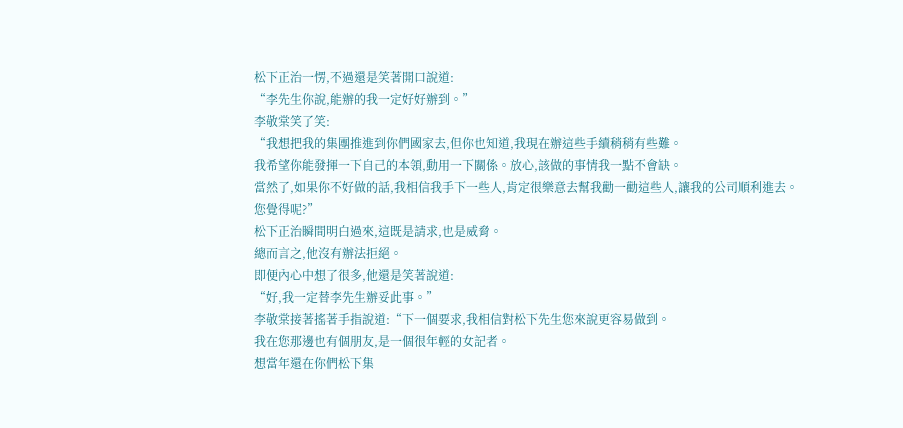松下正治一愣,不過還是笑著開口說道:
“李先生你說,能辦的我一定好好辦到。”
李敬棠笑了笑:
“我想把我的集團推進到你們國家去,但你也知道,我現在辦這些手續稍稍有些難。
我希望你能發揮一下自己的本領,動用一下關係。放心,該做的事情我一點不會缺。
當然了,如果你不好做的話,我相信我手下一些人,肯定很樂意去幫我勸一勸這些人,讓我的公司順利進去。
您覺得呢?”
松下正治瞬間明白過來,這既是請求,也是威脅。
總而言之,他沒有辦法拒絕。
即便內心中想了很多,他還是笑著說道:
“好,我一定替李先生辦妥此事。”
李敬棠接著搖著手指說道:“下一個要求,我相信對松下先生您來說更容易做到。
我在您那邊也有個朋友,是一個很年輕的女記者。
想當年還在你們松下集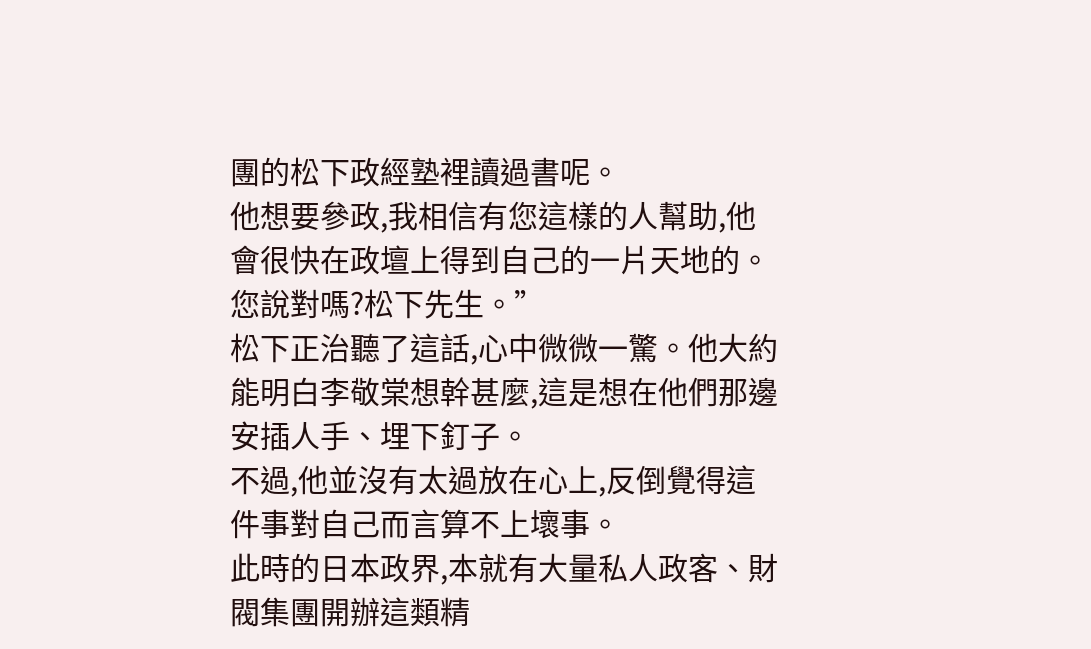團的松下政經塾裡讀過書呢。
他想要參政,我相信有您這樣的人幫助,他會很快在政壇上得到自己的一片天地的。
您說對嗎?松下先生。”
松下正治聽了這話,心中微微一驚。他大約能明白李敬棠想幹甚麼,這是想在他們那邊安插人手、埋下釘子。
不過,他並沒有太過放在心上,反倒覺得這件事對自己而言算不上壞事。
此時的日本政界,本就有大量私人政客、財閥集團開辦這類精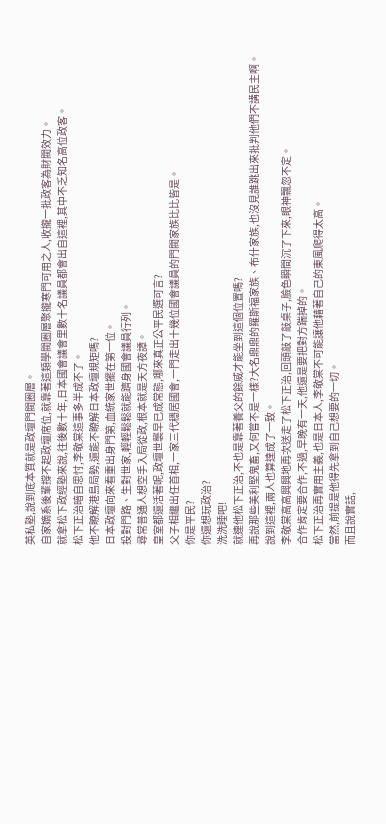英私塾,說到底本質就是政壇門閥圈層。
自家嫡系後輩撐不起政壇席位,就靠著這類學閥圈層聚攏寒門可用之人,收攏一批政客為財閥效力。
就拿松下政經塾來說,往後數十年,日本國會議會里數十名議員都會出自這裡,其中不乏知名高位政客。
松下正治暗自思忖,李敬棠這事多半成不了。
他不瞭解港島局勢,還能不瞭解日本政壇規矩嗎?
日本政壇向來看重出身門第,血統家世擺在第一位。
投對門路、生對世家,輕輕鬆鬆就能躋身國會議員行列。
尋常普通人想空手入局從政,根本就是天方夜譚。
皇室都還活著呢,政壇世襲早已成常態,哪來真正公平民選可言?
父子相繼出任首相,一家三代穩居國會,一門走出十幾位國會議員的門閥家族比比皆是。
你是平民?
你還想玩政治?
洗洗睡吧!
就連他松下正治,不也是靠著養父的餘威才能坐到這個位置嗎?
再說那些美利堅鬼畜,又何嘗不是一樣?大名鼎鼎的羅斯福家族、布什家族,也沒見誰跳出來批判他們不講民主啊。
說到這裡,兩人也算達成了一致。
李敬棠高高興興地再次送走了松下正治,回頭敲了敲桌子,臉色瞬間沉了下來,眼神飄忽不定。
合作肯定要合作,不過,早晚有一天,他還是要把對方踹掉的。
松下正治再實用主義,也是日本人,李敬棠不可能讓他藉著自己的東風爬得太高。
當然,前提是他得先拿到自己想要的一切。
而且說實話,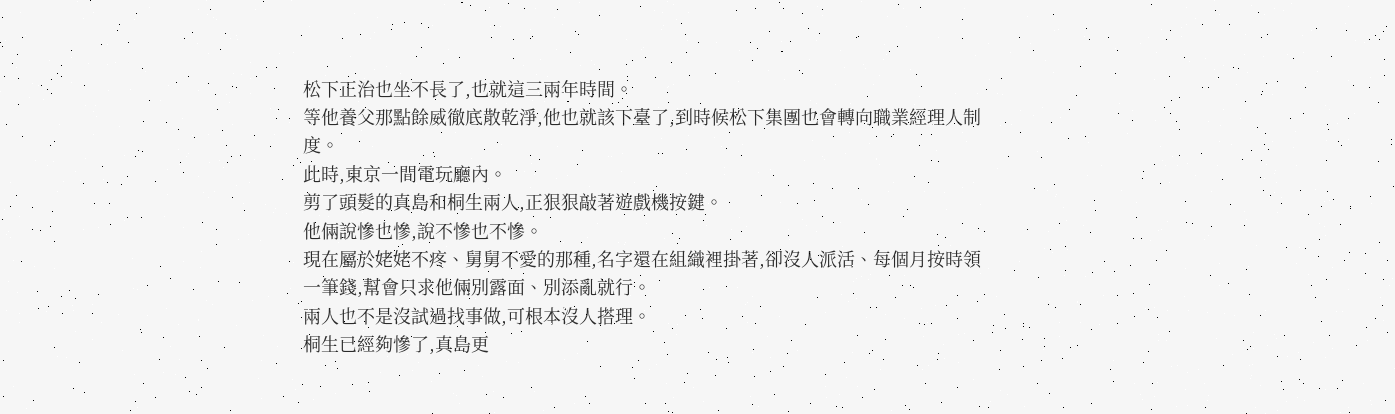松下正治也坐不長了,也就這三兩年時間。
等他養父那點餘威徹底散乾淨,他也就該下臺了,到時候松下集團也會轉向職業經理人制度。
此時,東京一間電玩廳內。
剪了頭髮的真島和桐生兩人,正狠狠敲著遊戲機按鍵。
他倆說慘也慘,說不慘也不慘。
現在屬於姥姥不疼、舅舅不愛的那種,名字還在組織裡掛著,卻沒人派活、每個月按時領一筆錢,幫會只求他倆別露面、別添亂就行。
兩人也不是沒試過找事做,可根本沒人搭理。
桐生已經夠慘了,真島更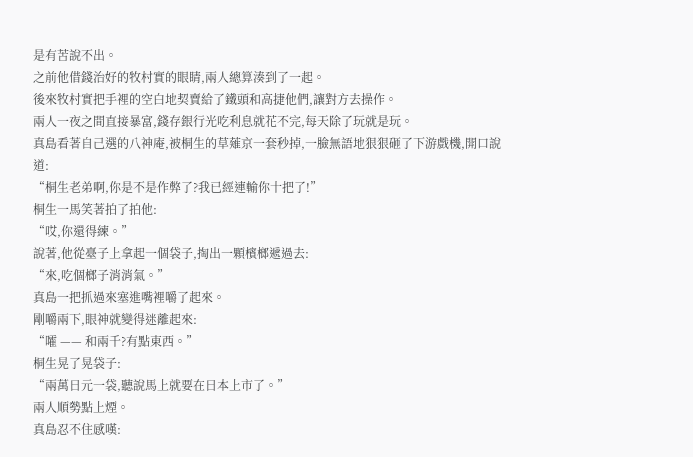是有苦說不出。
之前他借錢治好的牧村實的眼睛,兩人總算湊到了一起。
後來牧村實把手裡的空白地契賣給了鐵頭和高捷他們,讓對方去操作。
兩人一夜之間直接暴富,錢存銀行光吃利息就花不完,每天除了玩就是玩。
真島看著自己選的八神庵,被桐生的草薙京一套秒掉,一臉無語地狠狠砸了下游戲機,開口說道:
“桐生老弟啊,你是不是作弊了?我已經連輸你十把了!”
桐生一馬笑著拍了拍他:
“哎,你還得練。”
說著,他從臺子上拿起一個袋子,掏出一顆檳榔遞過去:
“來,吃個榔子消消氣。”
真島一把抓過來塞進嘴裡嚼了起來。
剛嚼兩下,眼神就變得迷離起來:
“嚯 —— 和兩千?有點東西。”
桐生晃了晃袋子:
“兩萬日元一袋,聽說馬上就要在日本上市了。”
兩人順勢點上煙。
真島忍不住感嘆: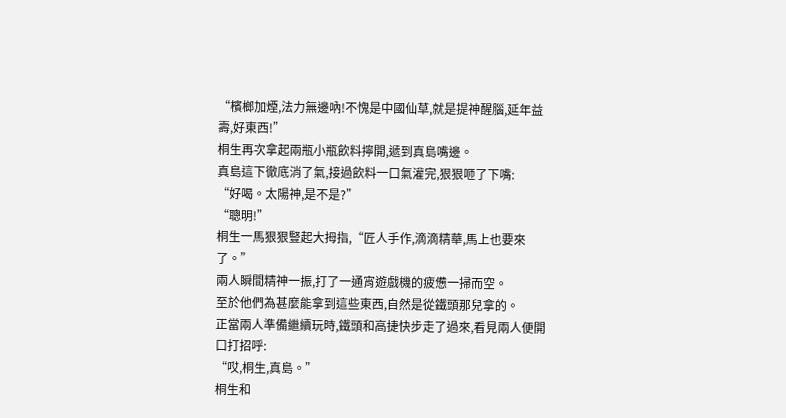“檳榔加煙,法力無邊吶!不愧是中國仙草,就是提神醒腦,延年益壽,好東西!”
桐生再次拿起兩瓶小瓶飲料擰開,遞到真島嘴邊。
真島這下徹底消了氣,接過飲料一口氣灌完,狠狠咂了下嘴:
“好喝。太陽神,是不是?”
“聰明!”
桐生一馬狠狠豎起大拇指,“匠人手作,滴滴精華,馬上也要來了。”
兩人瞬間精神一振,打了一通宵遊戲機的疲憊一掃而空。
至於他們為甚麼能拿到這些東西,自然是從鐵頭那兒拿的。
正當兩人準備繼續玩時,鐵頭和高捷快步走了過來,看見兩人便開口打招呼:
“哎,桐生,真島。”
桐生和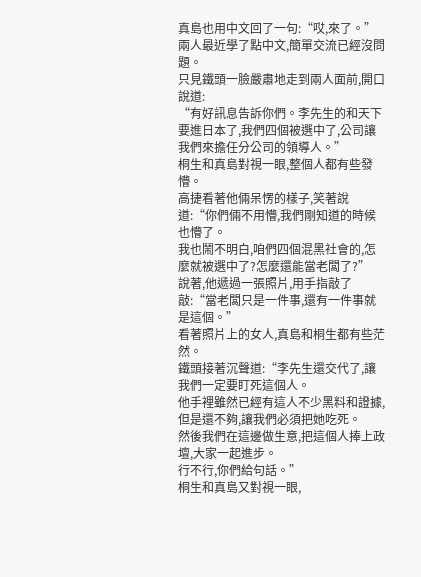真島也用中文回了一句:“哎,來了。”
兩人最近學了點中文,簡單交流已經沒問題。
只見鐵頭一臉嚴肅地走到兩人面前,開口說道:
“有好訊息告訴你們。李先生的和天下要進日本了,我們四個被選中了,公司讓我們來擔任分公司的領導人。”
桐生和真島對視一眼,整個人都有些發懵。
高捷看著他倆呆愣的樣子,笑著說道:“你們倆不用懵,我們剛知道的時候也懵了。
我也鬧不明白,咱們四個混黑社會的,怎麼就被選中了?怎麼還能當老闆了?”
說著,他遞過一張照片,用手指敲了敲:“當老闆只是一件事,還有一件事就是這個。”
看著照片上的女人,真島和桐生都有些茫然。
鐵頭接著沉聲道:“李先生還交代了,讓我們一定要盯死這個人。
他手裡雖然已經有這人不少黑料和證據,但是還不夠,讓我們必須把她吃死。
然後我們在這邊做生意,把這個人捧上政壇,大家一起進步。
行不行,你們給句話。”
桐生和真島又對視一眼,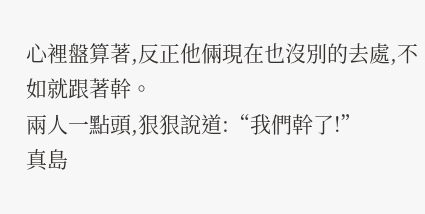心裡盤算著,反正他倆現在也沒別的去處,不如就跟著幹。
兩人一點頭,狠狠說道:“我們幹了!”
真島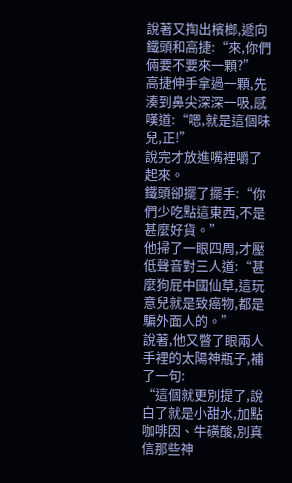說著又掏出檳榔,遞向鐵頭和高捷:“來,你們倆要不要來一顆?”
高捷伸手拿過一顆,先湊到鼻尖深深一吸,感嘆道:“嗯,就是這個味兒,正!”
說完才放進嘴裡嚼了起來。
鐵頭卻擺了擺手:“你們少吃點這東西,不是甚麼好貨。”
他掃了一眼四周,才壓低聲音對三人道:“甚麼狗屁中國仙草,這玩意兒就是致癌物,都是騙外面人的。”
說著,他又瞥了眼兩人手裡的太陽神瓶子,補了一句:
“這個就更別提了,說白了就是小甜水,加點咖啡因、牛磺酸,別真信那些神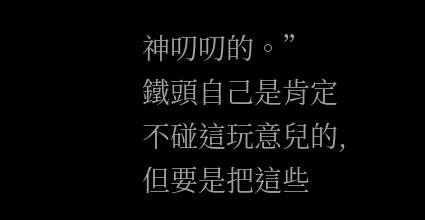神叨叨的。”
鐵頭自己是肯定不碰這玩意兒的,但要是把這些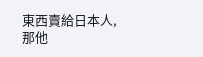東西賣給日本人,那他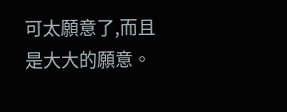可太願意了,而且是大大的願意。